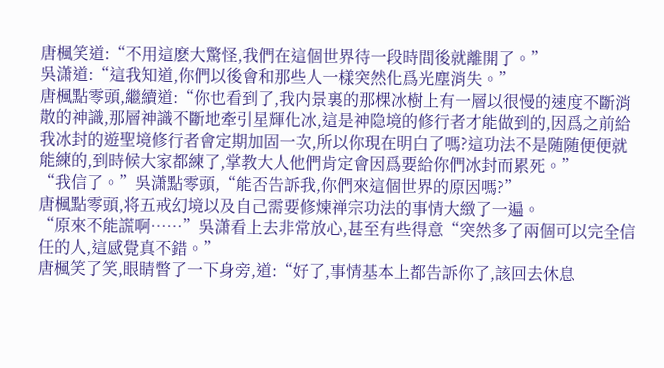唐楓笑道:“不用這麽大驚怪,我們在這個世界待一段時間後就離開了。”
吳潇道:“這我知道,你們以後會和那些人一樣突然化爲光塵消失。”
唐楓點零頭,繼續道:“你也看到了,我内景裏的那棵冰樹上有一層以很慢的速度不斷消散的神識,那層神識不斷地牽引星輝化冰,這是神隐境的修行者才能做到的,因爲之前給我冰封的遊聖境修行者會定期加固一次,所以你現在明白了嗎?這功法不是随随便便就能練的,到時候大家都練了,掌教大人他們肯定會因爲要給你們冰封而累死。”
“我信了。”吳潇點零頭,“能否告訴我,你們來這個世界的原因嗎?”
唐楓點零頭,将五戒幻境以及自己需要修煉禅宗功法的事情大緻了一遍。
“原來不能謊啊……”吳潇看上去非常放心,甚至有些得意“突然多了兩個可以完全信任的人,這感覺真不錯。”
唐楓笑了笑,眼睛瞥了一下身旁,道:“好了,事情基本上都告訴你了,該回去休息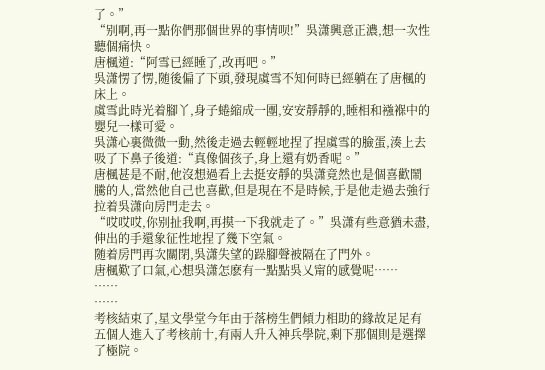了。”
“别啊,再一點你們那個世界的事情呗!”吳潇興意正濃,想一次性聽個痛快。
唐楓道:“阿雪已經睡了,改再吧。”
吳潇愣了愣,随後偏了下頭,發現虞雪不知何時已經躺在了唐楓的床上。
虞雪此時光着腳丫,身子蜷縮成一團,安安靜靜的,睡相和襁褓中的嬰兒一樣可愛。
吳潇心裏微微一動,然後走過去輕輕地捏了捏虞雪的臉蛋,湊上去吸了下鼻子後道:“真像個孩子,身上還有奶香呢。”
唐楓甚是不耐,他沒想過看上去挺安靜的吳潇竟然也是個喜歡鬧騰的人,當然他自己也喜歡,但是現在不是時候,于是他走過去強行拉着吳潇向房門走去。
“哎哎哎,你别扯我啊,再摸一下我就走了。”吳潇有些意猶未盡,伸出的手還象征性地捏了幾下空氣。
随着房門再次關閉,吳潇失望的跺腳聲被隔在了門外。
唐楓歎了口氣,心想吳潇怎麽有一點點吳乂甯的感覺呢……
……
……
考核結束了,星文學堂今年由于落榜生們傾力相助的緣故足足有五個人進入了考核前十,有兩人升入神兵學院,剩下那個則是選擇了極院。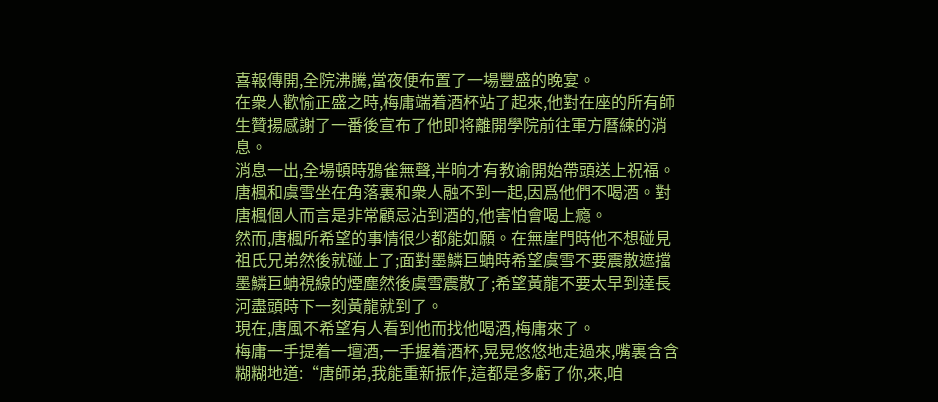喜報傳開,全院沸騰,當夜便布置了一場豐盛的晚宴。
在衆人歡愉正盛之時,梅庸端着酒杯站了起來,他對在座的所有師生贊揚感謝了一番後宣布了他即将離開學院前往軍方曆練的消息。
消息一出,全場頓時鴉雀無聲,半晌才有教谕開始帶頭送上祝福。
唐楓和虞雪坐在角落裏和衆人融不到一起,因爲他們不喝酒。對唐楓個人而言是非常顧忌沾到酒的,他害怕會喝上瘾。
然而,唐楓所希望的事情很少都能如願。在無崖門時他不想碰見祖氏兄弟然後就碰上了;面對墨鱗巨蚺時希望虞雪不要震散遮擋墨鱗巨蚺視線的煙塵然後虞雪震散了;希望黃龍不要太早到達長河盡頭時下一刻黃龍就到了。
現在,唐風不希望有人看到他而找他喝酒,梅庸來了。
梅庸一手提着一壇酒,一手握着酒杯,晃晃悠悠地走過來,嘴裏含含糊糊地道:“唐師弟,我能重新振作,這都是多虧了你,來,咱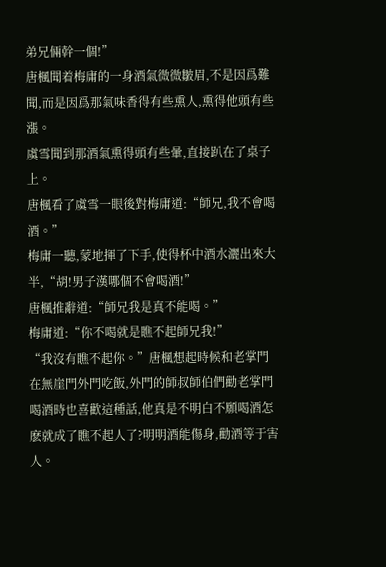弟兄倆幹一個!”
唐楓聞着梅庸的一身酒氣微微皺眉,不是因爲難聞,而是因爲那氣味香得有些熏人,熏得他頭有些漲。
虞雪聞到那酒氣熏得頭有些暈,直接趴在了桌子上。
唐楓看了虞雪一眼後對梅庸道:“師兄,我不會喝酒。”
梅庸一聽,蒙地揮了下手,使得杯中酒水灑出來大半,“胡!男子漢哪個不會喝酒!”
唐楓推辭道:“師兄我是真不能喝。”
梅庸道:“你不喝就是瞧不起師兄我!”
“我沒有瞧不起你。”唐楓想起時候和老掌門在無崖門外門吃飯,外門的師叔師伯們勸老掌門喝酒時也喜歡這種話,他真是不明白不願喝酒怎麽就成了瞧不起人了?明明酒能傷身,勸酒等于害人。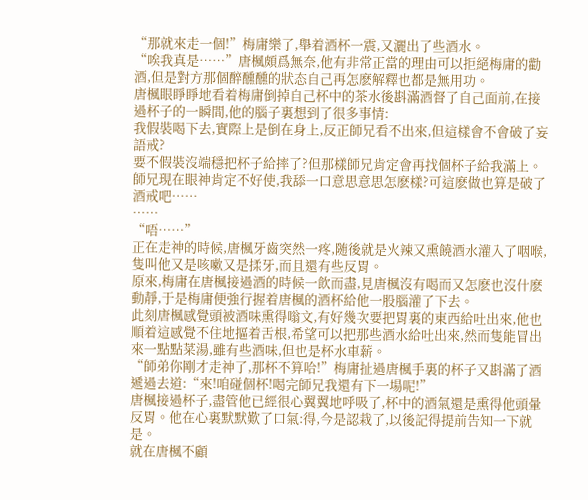“那就來走一個!”梅庸樂了,舉着酒杯一震,又灑出了些酒水。
“唉我真是……”唐楓頗爲無奈,他有非常正當的理由可以拒絕梅庸的勸酒,但是對方那個醉醺醺的狀态自己再怎麽解釋也都是無用功。
唐楓眼睜睜地看着梅庸倒掉自己杯中的茶水後斟滿酒督了自己面前,在接過杯子的一瞬間,他的腦子裏想到了很多事情:
我假裝喝下去,實際上是倒在身上,反正師兄看不出來,但這樣會不會破了妄語戒?
要不假裝沒端穩把杯子給摔了?但那樣師兄肯定會再找個杯子給我滿上。
師兄現在眼神肯定不好使,我舔一口意思意思怎麽樣?可這麽做也算是破了酒戒吧……
……
“唔……”
正在走神的時候,唐楓牙齒突然一疼,随後就是火辣又熏饒酒水灌入了咽喉,隻叫他又是咳嗽又是揉牙,而且還有些反胃。
原來,梅庸在唐楓接過酒的時候一飲而盡,見唐楓沒有喝而又怎麽也沒什麽動靜,于是梅庸便強行握着唐楓的酒杯給他一股腦灌了下去。
此刻唐楓感覺頭被酒味熏得嗡文,有好幾次要把胃裏的東西給吐出來,他也順着這感覺不住地摳着舌根,希望可以把那些酒水給吐出來,然而隻能冒出來一點點菜湯,雖有些酒味,但也是杯水車薪。
“師弟你剛才走神了,那杯不算哈!”梅庸扯過唐楓手裏的杯子又斟滿了酒遞過去道:“來!咱碰個杯!喝完師兄我還有下一場呢!”
唐楓接過杯子,盡管他已經很心翼翼地呼吸了,杯中的酒氣還是熏得他頭暈反胃。他在心裏默默歎了口氣:得,今是認栽了,以後記得提前告知一下就是。
就在唐楓不顧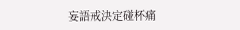妄語戒決定碰杯痛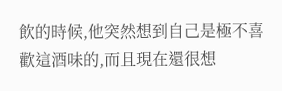飲的時候,他突然想到自己是極不喜歡這酒味的,而且現在還很想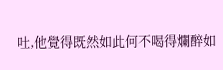吐,他覺得既然如此何不喝得爛醉如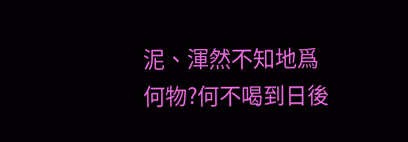泥、渾然不知地爲何物?何不喝到日後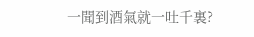一聞到酒氣就一吐千裏?